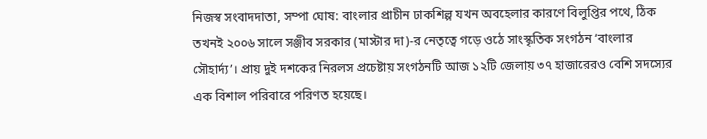নিজস্ব সংবাদদাতা, সম্পা ঘোষ: বাংলার প্রাচীন ঢাকশিল্প যখন অবহেলার কারণে বিলুপ্তির পথে, ঠিক তখনই ২০০৬ সালে সঞ্জীব সরকার (মাস্টার দা)-র নেতৃত্বে গড়ে ওঠে সাংস্কৃতিক সংগঠন ‘বাংলার সৌহার্দ্য’। প্রায় দুই দশকের নিরলস প্রচেষ্টায় সংগঠনটি আজ ১২টি জেলায় ৩৭ হাজারেরও বেশি সদস্যের এক বিশাল পরিবারে পরিণত হয়েছে।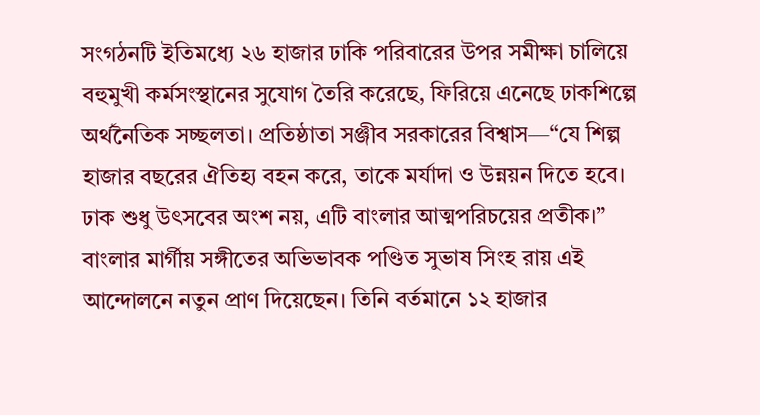সংগঠনটি ইতিমধ্যে ২৬ হাজার ঢাকি পরিবারের উপর সমীক্ষা চালিয়ে বহুমুখী কর্মসংস্থানের সুযোগ তৈরি করেছে, ফিরিয়ে এনেছে ঢাকশিল্পে অর্থনৈতিক সচ্ছলতা। প্রতিষ্ঠাতা সঞ্জীব সরকারের বিশ্বাস—“যে শিল্প হাজার বছরের ঐতিহ্য বহন করে, তাকে মর্যাদা ও উন্নয়ন দিতে হবে। ঢাক শুধু উৎসবের অংশ নয়, এটি বাংলার আত্মপরিচয়ের প্রতীক।”
বাংলার মার্গীয় সঙ্গীতের অভিভাবক পণ্ডিত সুভাষ সিংহ রায় এই আন্দোলনে নতুন প্রাণ দিয়েছেন। তিনি বর্তমানে ১২ হাজার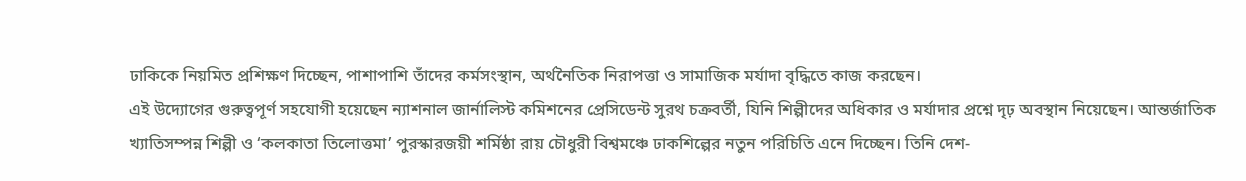ঢাকিকে নিয়মিত প্রশিক্ষণ দিচ্ছেন, পাশাপাশি তাঁদের কর্মসংস্থান, অর্থনৈতিক নিরাপত্তা ও সামাজিক মর্যাদা বৃদ্ধিতে কাজ করছেন।
এই উদ্যোগের গুরুত্বপূর্ণ সহযোগী হয়েছেন ন্যাশনাল জার্নালিস্ট কমিশনের প্রেসিডেন্ট সুরথ চক্রবর্তী, যিনি শিল্পীদের অধিকার ও মর্যাদার প্রশ্নে দৃঢ় অবস্থান নিয়েছেন। আন্তর্জাতিক খ্যাতিসম্পন্ন শিল্পী ও ‘কলকাতা তিলোত্তমা’ পুরস্কারজয়ী শর্মিষ্ঠা রায় চৌধুরী বিশ্বমঞ্চে ঢাকশিল্পের নতুন পরিচিতি এনে দিচ্ছেন। তিনি দেশ-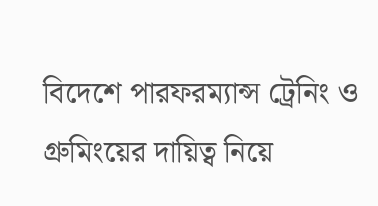বিদেশে পারফরম্যান্স ট্রেনিং ও গ্রুমিংয়ের দায়িত্ব নিয়ে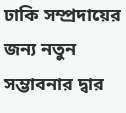ঢাকি সম্প্রদায়ের জন্য নতুন সম্ভাবনার দ্বার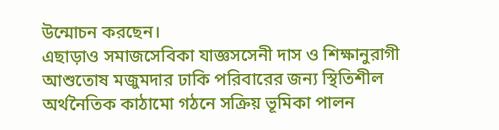উন্মোচন করছেন।
এছাড়াও সমাজসেবিকা যাজ্ঞসসেনী দাস ও শিক্ষানুরাগী আশুতোষ মজুমদার ঢাকি পরিবারের জন্য স্থিতিশীল অর্থনৈতিক কাঠামো গঠনে সক্রিয় ভূমিকা পালন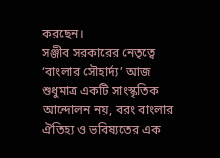করছেন।
সঞ্জীব সরকারের নেতৃত্বে ‘বাংলার সৌহার্দ্য’ আজ শুধুমাত্র একটি সাংস্কৃতিক আন্দোলন নয়, বরং বাংলার ঐতিহ্য ও ভবিষ্যতের এক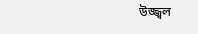উজ্জ্বল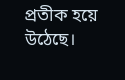প্রতীক হয়ে উঠেছে।